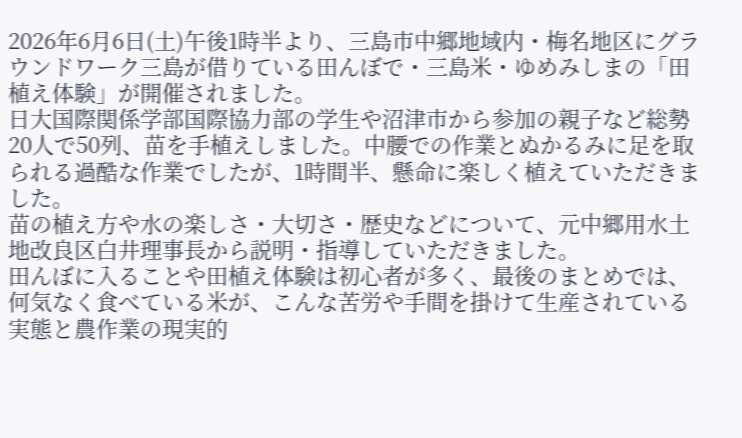2026年6月6日(土)午後1時半より、三島市中郷地域内・梅名地区にグラウンドワーク三島が借りている田んぼで・三島米・ゆめみしまの「田植え体験」が開催されました。
日大国際関係学部国際協力部の学生や沼津市から参加の親子など総勢20人で50列、苗を手植えしました。中腰での作業とぬかるみに足を取られる過酷な作業でしたが、1時間半、懸命に楽しく植えていただきました。
苗の植え方や水の楽しさ・大切さ・歴史などについて、元中郷用水土地改良区白井理事長から説明・指導していただきました。
田んぼに入ることや田植え体験は初心者が多く、最後のまとめでは、何気なく食べている米が、こんな苦労や手間を掛けて生産されている実態と農作業の現実的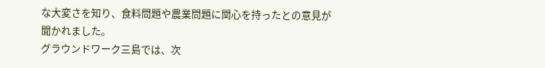な大変さを知り、食料問題や農業問題に関心を持ったとの意見が聞かれました。
グラウンドワーク三島では、次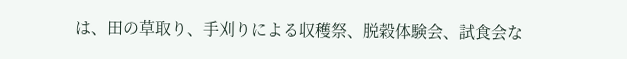は、田の草取り、手刈りによる収穫祭、脱穀体験会、試食会な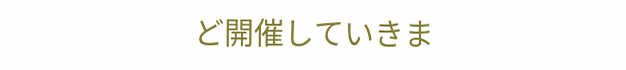ど開催していきま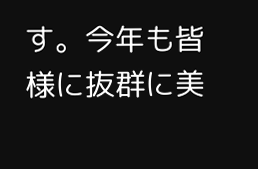す。今年も皆様に抜群に美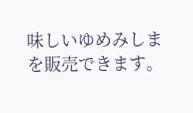味しいゆめみしまを販売できます。